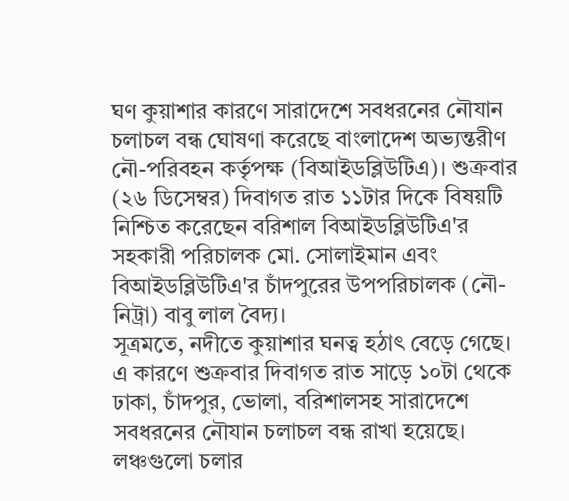ঘণ কুয়াশার কারণে সারাদেশে সবধরনের নৌযান চলাচল বন্ধ ঘোষণা করেছে বাংলাদেশ অভ্যন্তরীণ নৌ-পরিবহন কর্তৃপক্ষ (বিআইডব্লিউটিএ)। শুক্রবার (২৬ ডিসেম্বর) দিবাগত রাত ১১টার দিকে বিষয়টি নিশ্চিত করেছেন বরিশাল বিআইডব্লিউটিএ'র সহকারী পরিচালক মো. সোলাইমান এবং বিআইডব্লিউটিএ'র চাঁদপুরের উপপরিচালক (নৌ-নিট্রা) বাবু লাল বৈদ্য।
সূত্রমতে, নদীতে কুয়াশার ঘনত্ব হঠাৎ বেড়ে গেছে। এ কারণে শুক্রবার দিবাগত রাত সাড়ে ১০টা থেকে ঢাকা, চাঁদপুর, ভোলা, বরিশালসহ সারাদেশে সবধরনের নৌযান চলাচল বন্ধ রাখা হয়েছে। লঞ্চগুলো চলার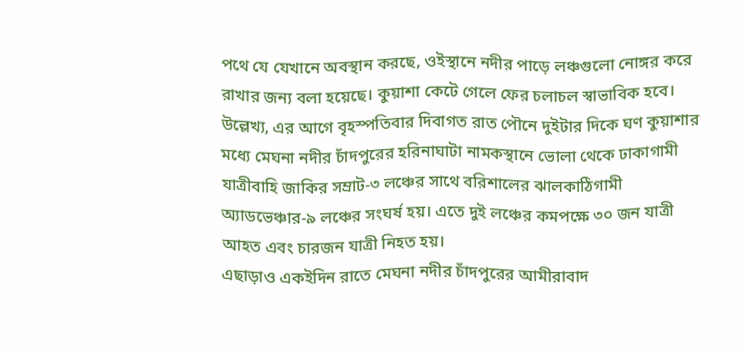পথে যে যেখানে অবস্থান করছে, ওইস্থানে নদীর পাড়ে লঞ্চগুলো নোঙ্গর করে রাখার জন্য বলা হয়েছে। কুয়াশা কেটে গেলে ফের চলাচল স্বাভাবিক হবে।
উল্লেখ্য, এর আগে বৃহস্পতিবার দিবাগত রাত পৌনে দুইটার দিকে ঘণ কুয়াশার মধ্যে মেঘনা নদীর চাঁদপুরের হরিনাঘাটা নামকস্থানে ভোলা থেকে ঢাকাগামী যাত্রীবাহি জাকির সম্রাট-৩ লঞ্চের সাথে বরিশালের ঝালকাঠিগামী অ্যাডভেঞ্চার-৯ লঞ্চের সংঘর্ষ হয়। এতে দুই লঞ্চের কমপক্ষে ৩০ জন যাত্রী আহত এবং চারজন যাত্রী নিহত হয়।
এছাড়াও একইদিন রাতে মেঘনা নদীর চাঁদপুরের আমীরাবাদ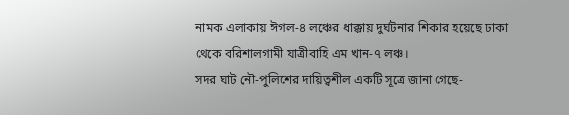নামক এলাকায় ঈগল-৪ লঞ্চের ধাক্কায় দুর্ঘটনার শিকার হয়েছে ঢাকা থেকে বরিশালগামী যাত্রীবাহি এম খান-৭ লঞ্চ।
সদর ঘাট নৌ-পুলিশের দায়িত্বশীল একটি সূত্রে জানা গেছে-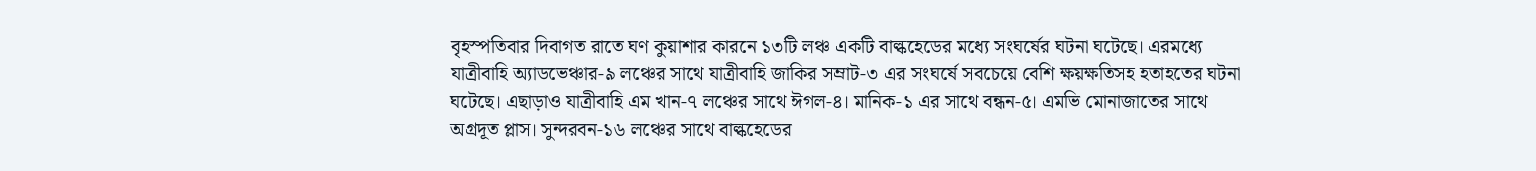বৃহস্পতিবার দিবাগত রাতে ঘণ কুয়াশার কারনে ১৩টি লঞ্চ একটি বাল্কহেডের মধ্যে সংঘর্ষের ঘটনা ঘটেছে। এরমধ্যে যাত্রীবাহি অ্যাডভেঞ্চার-৯ লঞ্চের সাথে যাত্রীবাহি জাকির সম্রাট-৩ এর সংঘর্ষে সবচেয়ে বেশি ক্ষয়ক্ষতিসহ হতাহতের ঘটনা ঘটেছে। এছাড়াও যাত্রীবাহি এম খান-৭ লঞ্চের সাথে ঈগল-৪। মানিক-১ এর সাথে বন্ধন-৫। এমভি মোনাজাতের সাথে অগ্রদূত প্লাস। সুন্দরবন-১৬ লঞ্চের সাথে বাল্কহেডের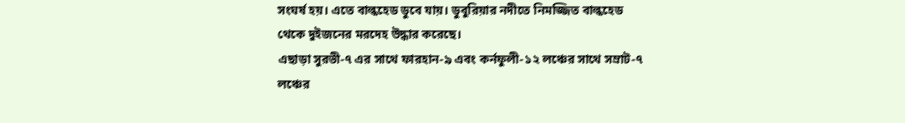সংঘর্ষ হয়। এতে বাল্কহেড ডুবে যায়। ডুবুরিয়ার নদীতে নিমজ্জিত বাল্কহেড থেকে দুইজনের মরদেহ উদ্ধার করেছে।
এছাড়া সুরভী-৭ এর সাথে ফারহান-৯ এবং কর্নফুলী-১২ লঞ্চের সাথে সম্রাট-৭ লঞ্চের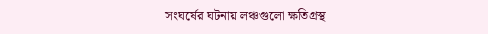সংঘর্ষের ঘটনায় লঞ্চগুলো ক্ষতিগ্রস্থ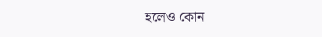হলেও কোন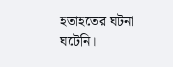হতাহতের ঘটনা ঘটেনি।